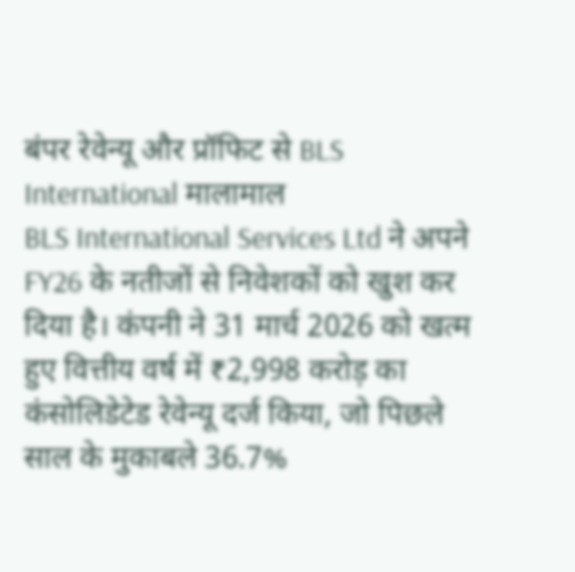बंपर रेवेन्यू और प्रॉफिट से BLS International मालामाल
BLS International Services Ltd ने अपने FY26 के नतीजों से निवेशकों को खुश कर दिया है। कंपनी ने 31 मार्च 2026 को खत्म हुए वित्तीय वर्ष में ₹2,998 करोड़ का कंसोलिडेटेड रेवेन्यू दर्ज किया, जो पिछले साल के मुकाबले 36.7%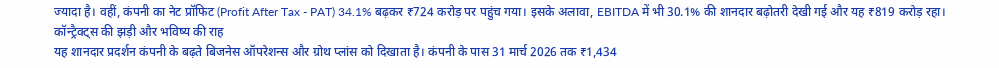ज्यादा है। वहीं, कंपनी का नेट प्रॉफिट (Profit After Tax - PAT) 34.1% बढ़कर ₹724 करोड़ पर पहुंच गया। इसके अलावा, EBITDA में भी 30.1% की शानदार बढ़ोतरी देखी गई और यह ₹819 करोड़ रहा।
कॉन्ट्रैक्ट्स की झड़ी और भविष्य की राह
यह शानदार प्रदर्शन कंपनी के बढ़ते बिजनेस ऑपरेशन्स और ग्रोथ प्लांस को दिखाता है। कंपनी के पास 31 मार्च 2026 तक ₹1,434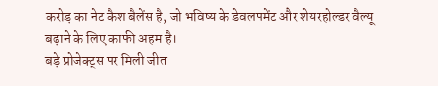करोड़ का नेट कैश बैलेंस है, जो भविष्य के डेवलपमेंट और शेयरहोल्डर वैल्यू बढ़ाने के लिए काफी अहम है।
बड़े प्रोजेक्ट्स पर मिली जीत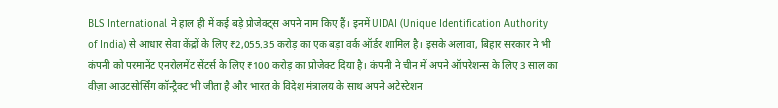BLS International ने हाल ही में कई बड़े प्रोजेक्ट्स अपने नाम किए हैं। इनमें UIDAI (Unique Identification Authority of India) से आधार सेवा केंद्रों के लिए ₹2,055.35 करोड़ का एक बड़ा वर्क ऑर्डर शामिल है। इसके अलावा, बिहार सरकार ने भी कंपनी को परमानेंट एनरोलमेंट सेंटर्स के लिए ₹100 करोड़ का प्रोजेक्ट दिया है। कंपनी ने चीन में अपने ऑपरेशन्स के लिए 3 साल का वीज़ा आउटसोर्सिंग कॉन्ट्रैक्ट भी जीता है और भारत के विदेश मंत्रालय के साथ अपने अटेस्टेशन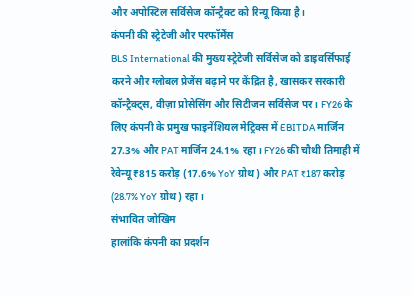और अपोस्टिल सर्विसेज कॉन्ट्रैक्ट को रिन्यू किया है।
कंपनी की स्ट्रेटेजी और परफॉर्मेंस
BLS International की मुख्य स्ट्रेटेजी सर्विसेज को डाइवर्सिफाई करने और ग्लोबल प्रेजेंस बढ़ाने पर केंद्रित है, खासकर सरकारी कॉन्ट्रैक्ट्स, वीज़ा प्रोसेसिंग और सिटीजन सर्विसेज पर। FY26 के लिए कंपनी के प्रमुख फाइनेंशियल मेट्रिक्स में EBITDA मार्जिन 27.3% और PAT मार्जिन 24.1% रहा। FY26 की चौथी तिमाही में रेवेन्यू ₹815 करोड़ (17.6% YoY ग्रोथ) और PAT ₹187 करोड़ (28.7% YoY ग्रोथ) रहा।
संभावित जोखिम
हालांकि कंपनी का प्रदर्शन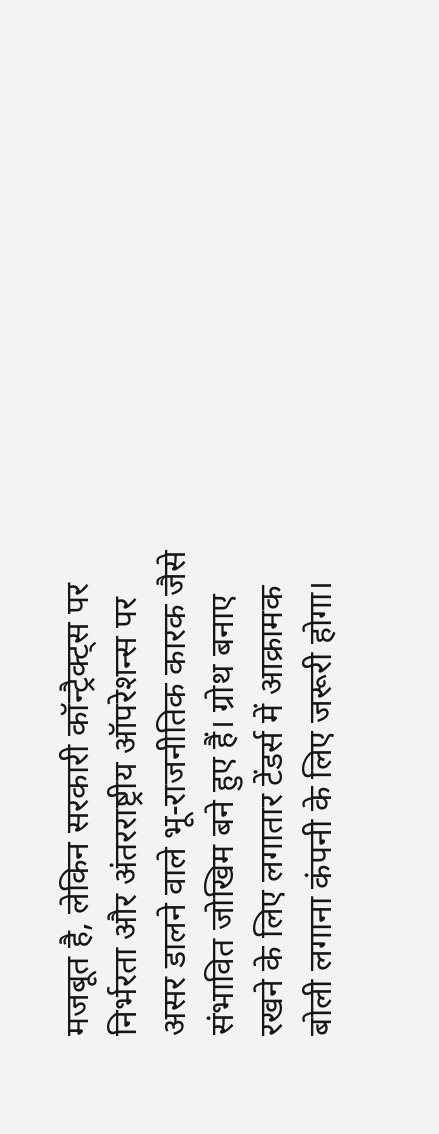मजबूत है, लेकिन सरकारी कॉन्ट्रैक्ट्स पर निर्भरता और अंतरराष्ट्रीय ऑपरेशन्स पर असर डालने वाले भू-राजनीतिक कारक जैसे संभावित जोखिम बने हुए हैं। ग्रोथ बनाए रखने के लिए लगातार टेंडर्स में आक्रामक बोली लगाना कंपनी के लिए जरूरी होगा।